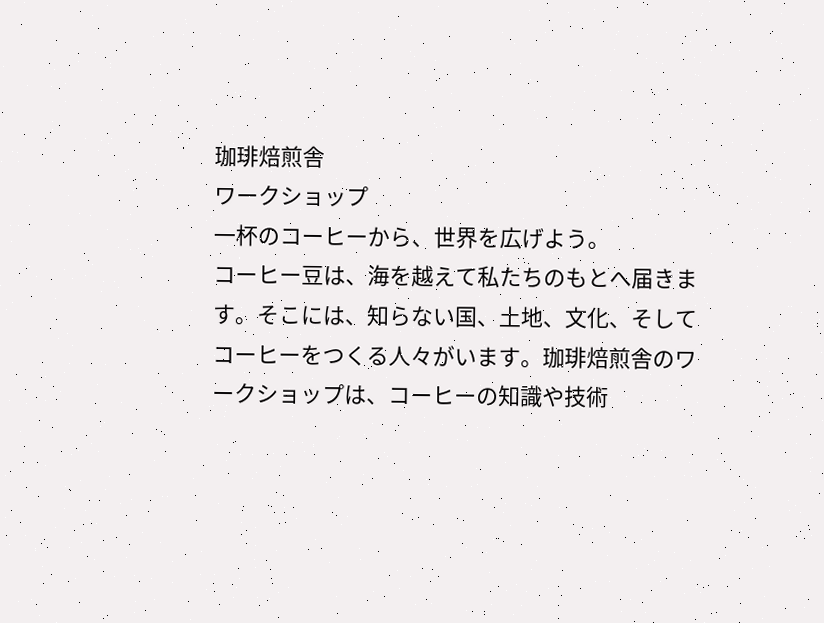珈琲焙煎舎
ワークショップ
一杯のコーヒーから、世界を広げよう。
コーヒー豆は、海を越えて私たちのもとへ届きます。そこには、知らない国、土地、文化、そしてコーヒーをつくる人々がいます。珈琲焙煎舎のワークショップは、コーヒーの知識や技術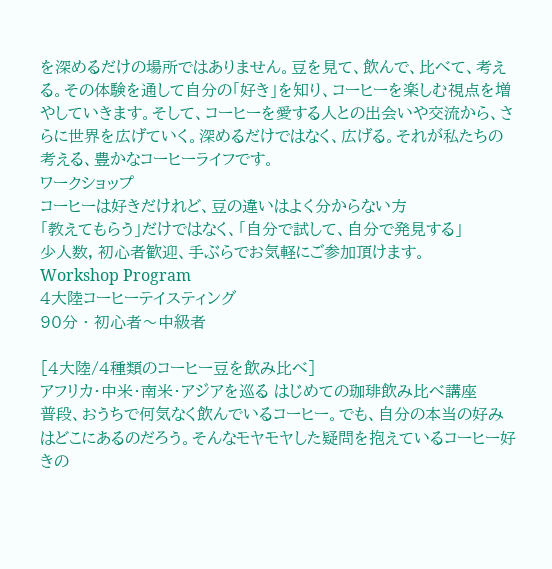を深めるだけの場所ではありません。豆を見て、飲んで、比べて、考える。その体験を通して自分の「好き」を知り、コーヒーを楽しむ視点を増やしていきます。そして、コーヒーを愛する人との出会いや交流から、さらに世界を広げていく。深めるだけではなく、広げる。それが私たちの考える、豊かなコーヒーライフです。
ワークショップ
コーヒーは好きだけれど、豆の違いはよく分からない方
「教えてもらう」だけではなく、「自分で試して、自分で発見する」
少人数, 初心者歓迎、手ぶらでお気軽にご参加頂けます。
Workshop Program
4大陸コーヒーテイスティング
90分 · 初心者〜中級者

[4大陸/4種類のコーヒー豆を飲み比べ]
アフリカ・中米・南米・アジアを巡る はじめての珈琲飲み比べ講座
普段、おうちで何気なく飲んでいるコーヒー。でも、自分の本当の好みはどこにあるのだろう。そんなモヤモヤした疑問を抱えているコーヒー好きの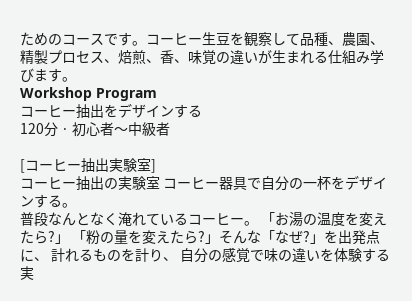ためのコースです。コーヒー生豆を観察して品種、農園、精製プロセス、焙煎、香、味覚の違いが生まれる仕組み学びます。
Workshop Program
コーヒー抽出をデザインする
120分 · 初心者〜中級者

[コーヒー抽出実験室]
コーヒー抽出の実験室 コーヒー器具で自分の一杯をデザインする。
普段なんとなく淹れているコーヒー。 「お湯の温度を変えたら?」 「粉の量を変えたら?」そんな「なぜ?」を出発点に、 計れるものを計り、 自分の感覚で味の違いを体験する 実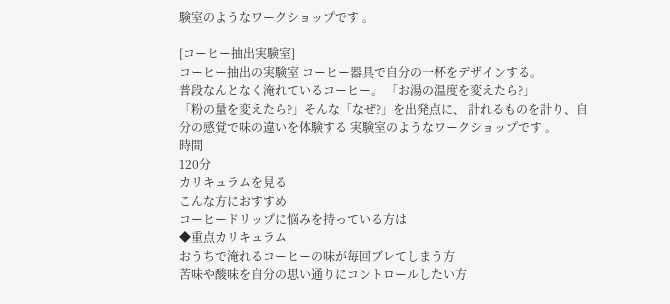験室のようなワークショップです 。

[コーヒー抽出実験室]
コーヒー抽出の実験室 コーヒー器具で自分の一杯をデザインする。
普段なんとなく淹れているコーヒー。 「お湯の温度を変えたら?」
「粉の量を変えたら?」そんな「なぜ?」を出発点に、 計れるものを計り、自分の感覚で味の違いを体験する 実験室のようなワークショップです 。
時間
120分
カリキュラムを見る
こんな方におすすめ
コーヒードリップに悩みを持っている方は
◆重点カリキュラム
おうちで淹れるコーヒーの味が毎回ブレてしまう方
苦味や酸味を自分の思い通りにコントロールしたい方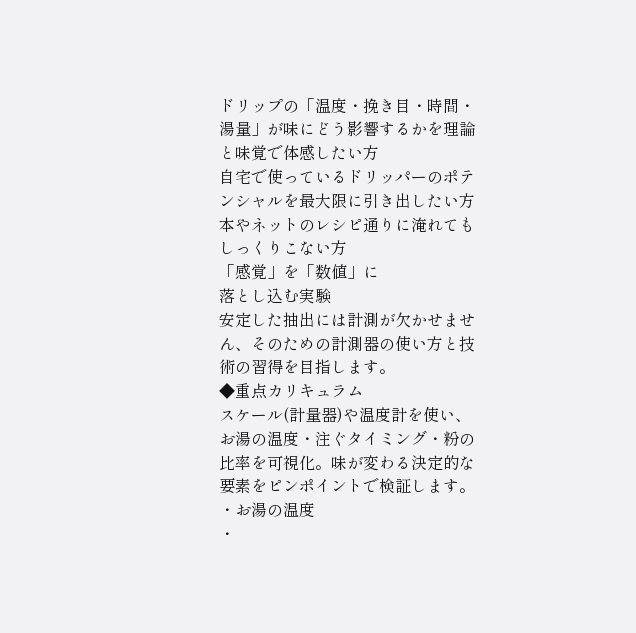ドリップの「温度・挽き目・時間・湯量」が味にどう影響するかを理論と味覚で体感したい方
自宅で使っているドリッパーのポテンシャルを最大限に引き出したい方
本やネットのレシピ通りに淹れてもしっくりこない方
「感覚」を「数値」に
落とし込む実験
安定した抽出には計測が欠かせません、そのための計測器の使い方と技術の習得を目指します。
◆重点カリキュラム
スケール(計量器)や温度計を使い、お湯の温度・注ぐタイミング・粉の比率を可視化。味が変わる決定的な要素をピンポイントで検証します。
・お湯の温度
・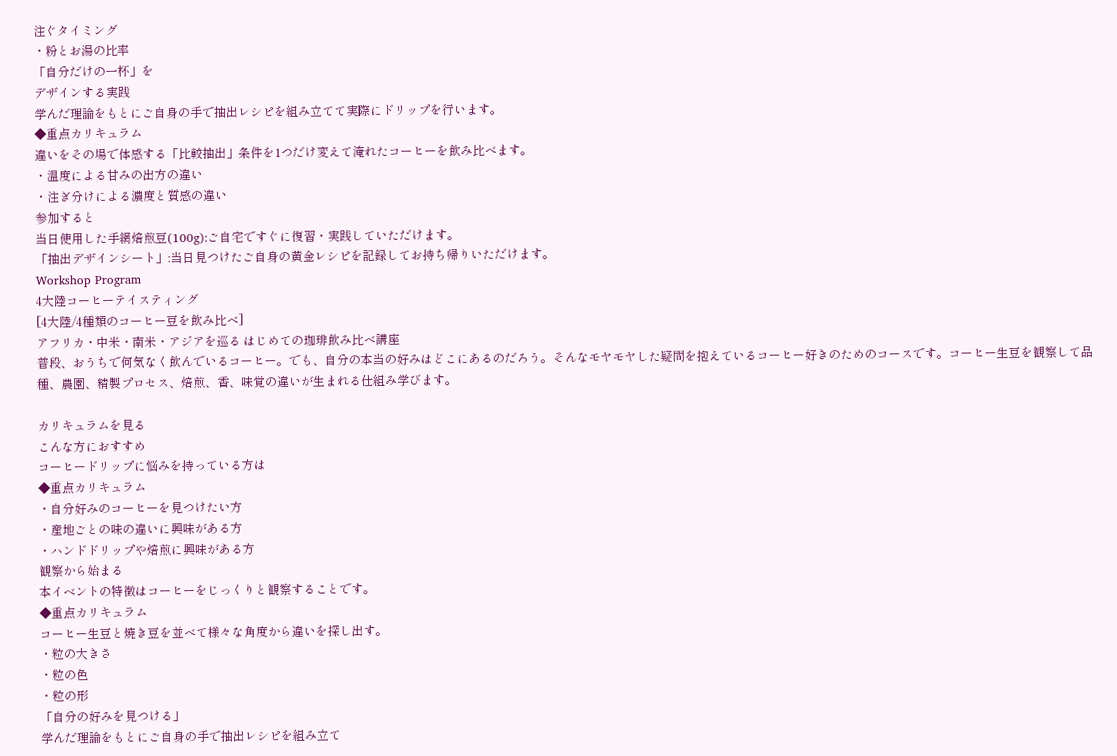注ぐタイミング
・粉とお湯の比率
「自分だけの一杯」を
デザインする実践
学んだ理論をもとにご自身の手で抽出レシピを組み立てて実際にドリップを行います。
◆重点カリキュラム
違いをその場で体感する「比較抽出」条件を1つだけ変えて淹れたコーヒーを飲み比べます。
・温度による甘みの出方の違い
・注ぎ分けによる濃度と質感の違い
参加すると
当日使用した手網焙煎豆(100g):ご自宅ですぐに復習・実践していただけます。
「抽出デザインシート」:当日見つけたご自身の黄金レシピを記録してお持ち帰りいただけます。
Workshop Program
4大陸コーヒーテイスティング
[4大陸/4種類のコーヒー豆を飲み比べ]
アフリカ・中米・南米・アジアを巡る はじめての珈琲飲み比べ講座
普段、おうちで何気なく飲んでいるコーヒー。でも、自分の本当の好みはどこにあるのだろう。そんなモヤモヤした疑問を抱えているコーヒー好きのためのコースです。コーヒー生豆を観察して品種、農園、精製プロセス、焙煎、香、味覚の違いが生まれる仕組み学びます。

カリキュラムを見る
こんな方におすすめ
コーヒードリップに悩みを持っている方は
◆重点カリキュラム
・自分好みのコーヒーを見つけたい方
・産地ごとの味の違いに興味がある方
・ハンドドリップや焙煎に興味がある方
観察から始まる
本イベントの特徴はコーヒーをじっくりと観察することです。
◆重点カリキュラム
コーヒー生豆と焼き豆を並べて様々な角度から違いを探し出す。
・粒の大きさ
・粒の色
・粒の形
「自分の好みを見つける」
学んだ理論をもとにご自身の手で抽出レシピを組み立て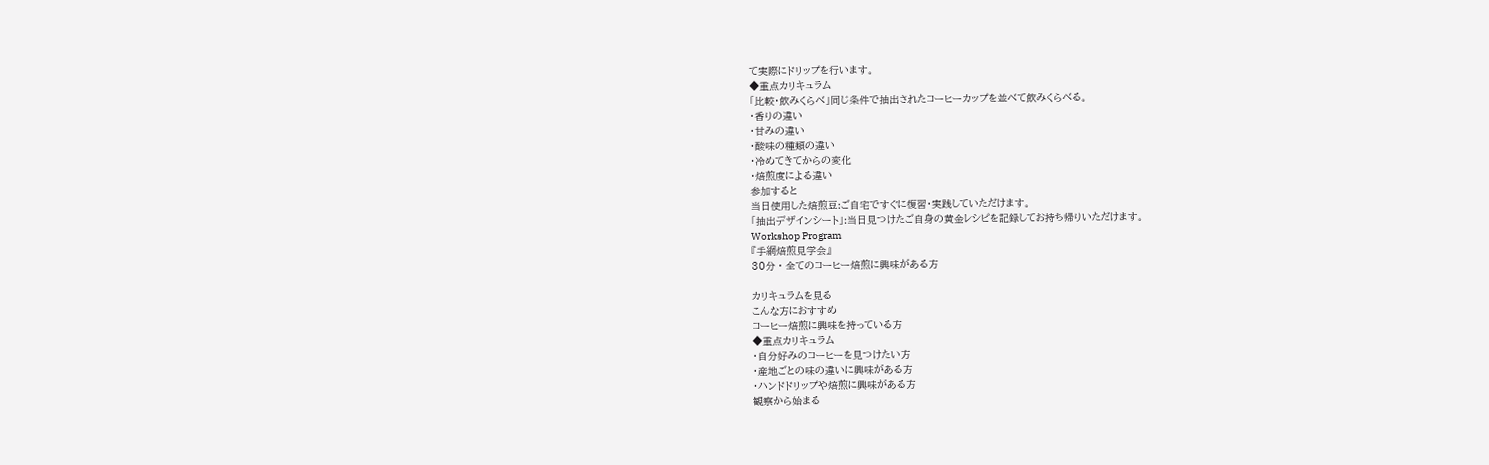て実際にドリップを行います。
◆重点カリキュラム
「比較・飲みくらべ」同じ条件で抽出されたコーヒーカップを並べて飲みくらべる。
・香りの違い
・甘みの違い
・酸味の種類の違い
・冷めてきてからの変化
・焙煎度による違い
参加すると
当日使用した焙煎豆:ご自宅ですぐに復習・実践していただけます。
「抽出デザインシート」:当日見つけたご自身の黄金レシピを記録してお持ち帰りいただけます。
Workshop Program
『手網焙煎見学会』
30分 · 全てのコーヒー焙煎に興味がある方

カリキュラムを見る
こんな方におすすめ
コーヒー焙煎に興味を持っている方
◆重点カリキュラム
・自分好みのコーヒーを見つけたい方
・産地ごとの味の違いに興味がある方
・ハンドドリップや焙煎に興味がある方
観察から始まる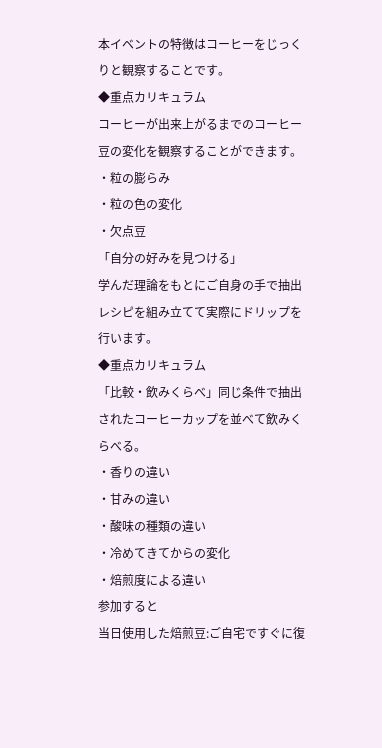本イベントの特徴はコーヒーをじっくりと観察することです。
◆重点カリキュラム
コーヒーが出来上がるまでのコーヒー豆の変化を観察することができます。
・粒の膨らみ
・粒の色の変化
・欠点豆
「自分の好みを見つける」
学んだ理論をもとにご自身の手で抽出レシピを組み立てて実際にドリップを行います。
◆重点カリキュラム
「比較・飲みくらべ」同じ条件で抽出されたコーヒーカップを並べて飲みくらべる。
・香りの違い
・甘みの違い
・酸味の種類の違い
・冷めてきてからの変化
・焙煎度による違い
参加すると
当日使用した焙煎豆:ご自宅ですぐに復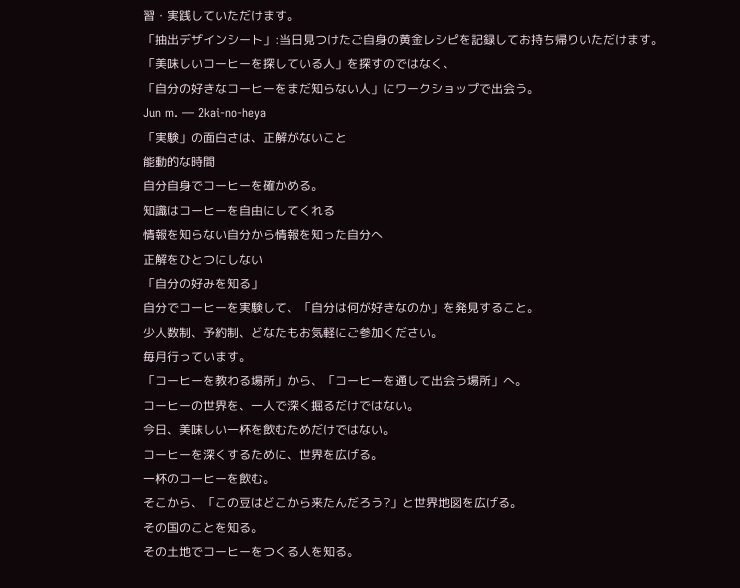習・実践していただけます。
「抽出デザインシート」:当日見つけたご自身の黄金レシピを記録してお持ち帰りいただけます。
「美味しいコーヒーを探している人」を探すのではなく、
「自分の好きなコーヒーをまだ知らない人」にワークショップで出会う。
Jun m. — 2kai-no-heya
「実験」の面白さは、正解がないこと
能動的な時間
自分自身でコーヒーを確かめる。
知識はコーヒーを自由にしてくれる
情報を知らない自分から情報を知った自分へ
正解をひとつにしない
「自分の好みを知る」
自分でコーヒーを実験して、「自分は何が好きなのか」を発見すること。
少人数制、予約制、どなたもお気軽にご参加ください。
毎月行っています。
「コーヒーを教わる場所」から、「コーヒーを通して出会う場所」へ。
コーヒーの世界を、一人で深く掘るだけではない。
今日、美味しい一杯を飲むためだけではない。
コーヒーを深くするために、世界を広げる。
一杯のコーヒーを飲む。
そこから、「この豆はどこから来たんだろう?」と世界地図を広げる。
その国のことを知る。
その土地でコーヒーをつくる人を知る。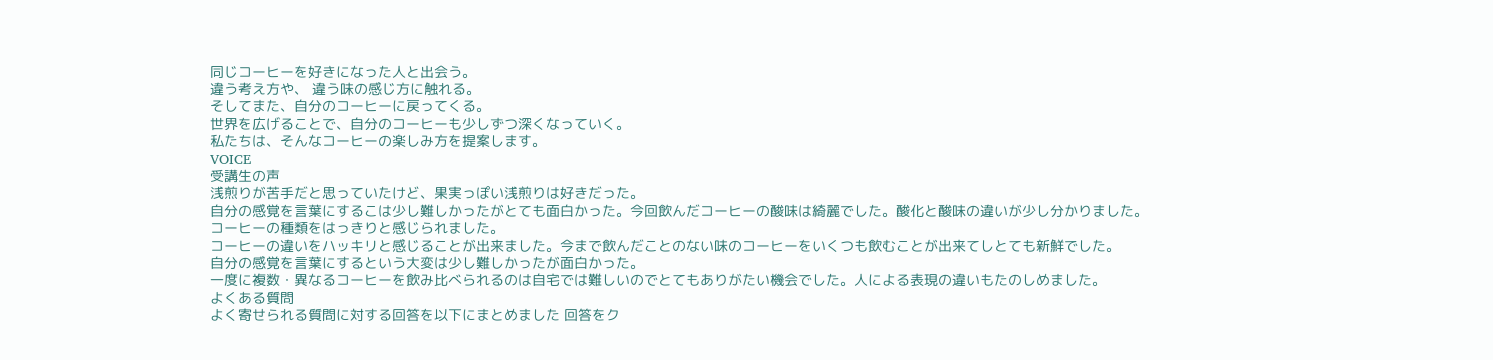同じコーヒーを好きになった人と出会う。
違う考え方や、 違う味の感じ方に触れる。
そしてまた、自分のコーヒーに戻ってくる。
世界を広げることで、自分のコーヒーも少しずつ深くなっていく。
私たちは、そんなコーヒーの楽しみ方を提案します。
VOICE
受講生の声
浅煎りが苦手だと思っていたけど、果実っぽい浅煎りは好きだった。
自分の感覚を言葉にするこは少し難しかったがとても面白かった。今回飲んだコーヒーの酸味は綺麗でした。酸化と酸味の違いが少し分かりました。
コーヒーの種類をはっきりと感じられました。
コーヒーの違いをハッキリと感じることが出来ました。今まで飲んだことのない味のコーヒーをいくつも飲むことが出来てしとても新鮮でした。
自分の感覚を言葉にするという大変は少し難しかったが面白かった。
一度に複数・異なるコーヒーを飲み比べられるのは自宅では難しいのでとてもありがたい機会でした。人による表現の違いもたのしめました。
よくある質問
よく寄せられる質問に対する回答を以下にまとめました 回答をク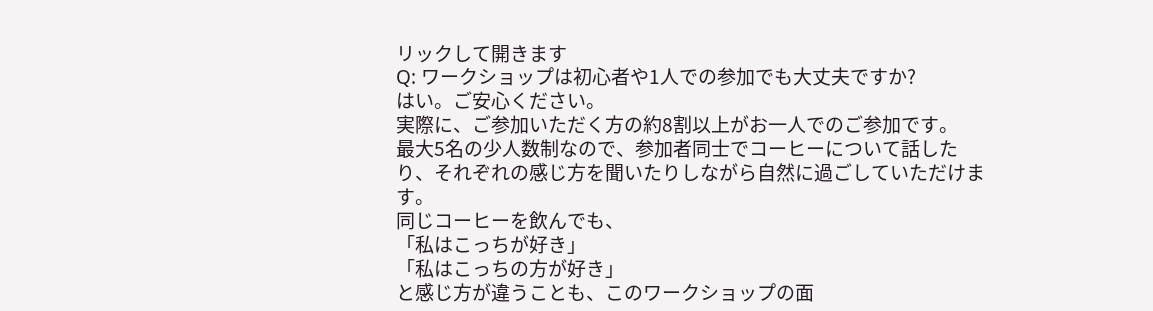リックして開きます
Q: ワークショップは初心者や1人での参加でも大丈夫ですか?
はい。ご安心ください。
実際に、ご参加いただく方の約8割以上がお一人でのご参加です。
最大5名の少人数制なので、参加者同士でコーヒーについて話したり、それぞれの感じ方を聞いたりしながら自然に過ごしていただけます。
同じコーヒーを飲んでも、
「私はこっちが好き」
「私はこっちの方が好き」
と感じ方が違うことも、このワークショップの面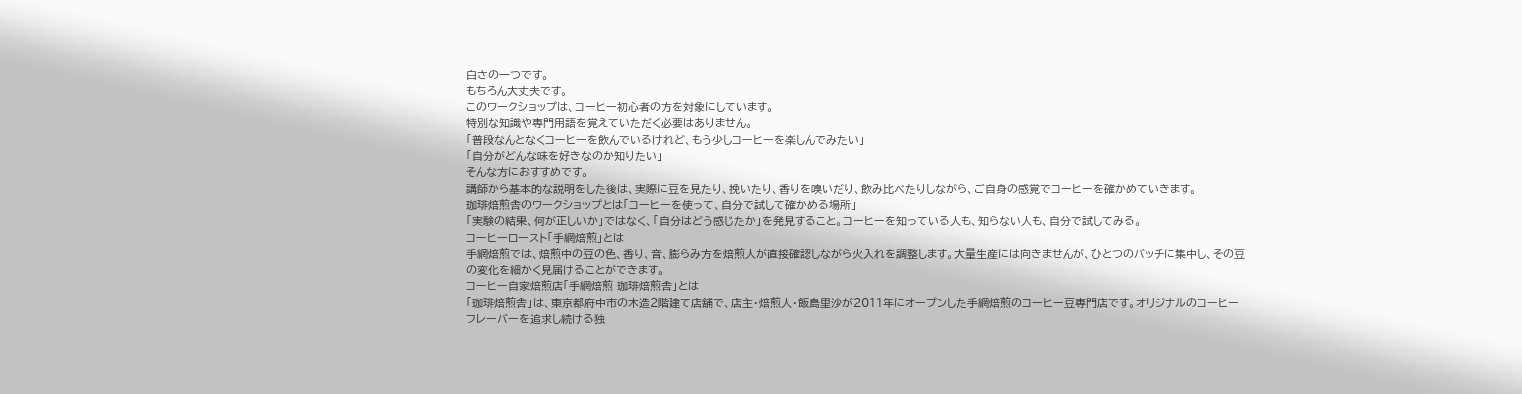白さの一つです。
もちろん大丈夫です。
このワークショップは、コーヒー初心者の方を対象にしています。
特別な知識や専門用語を覚えていただく必要はありません。
「普段なんとなくコーヒーを飲んでいるけれど、もう少しコーヒーを楽しんでみたい」
「自分がどんな味を好きなのか知りたい」
そんな方におすすめです。
講師から基本的な説明をした後は、実際に豆を見たり、挽いたり、香りを嗅いだり、飲み比べたりしながら、ご自身の感覚でコーヒーを確かめていきます。
珈琲焙煎舎のワークショップとは「コーヒーを使って、自分で試して確かめる場所」
「実験の結果、何が正しいか」ではなく、「自分はどう感じたか」を発見すること。コーヒーを知っている人も、知らない人も、自分で試してみる。
コーヒーロースト「手網焙煎」とは
手網焙煎では、焙煎中の豆の色、香り、音、膨らみ方を焙煎人が直接確認しながら火入れを調整します。大量生産には向きませんが、ひとつのバッチに集中し、その豆の変化を細かく見届けることができます。
コーヒー自家焙煎店「手網焙煎 珈琲焙煎舎」とは
「珈琲焙煎舎」は、東京都府中市の木造2階建て店舗で、店主・焙煎人・飯島里沙が2011年にオープンした手網焙煎のコーヒー豆専門店です。オリジナルのコーヒーフレーバーを追求し続ける独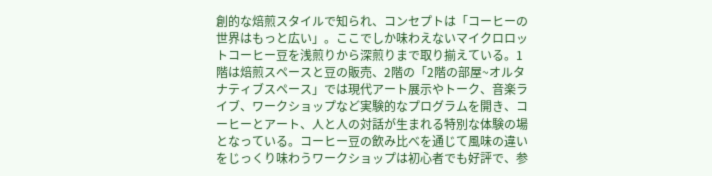創的な焙煎スタイルで知られ、コンセプトは「コーヒーの世界はもっと広い」。ここでしか味わえないマイクロロットコーヒー豆を浅煎りから深煎りまで取り揃えている。1階は焙煎スペースと豆の販売、2階の「2階の部屋~オルタナティブスペース」では現代アート展示やトーク、音楽ライブ、ワークショップなど実験的なプログラムを開き、コーヒーとアート、人と人の対話が生まれる特別な体験の場となっている。コーヒー豆の飲み比べを通じて風味の違いをじっくり味わうワークショップは初心者でも好評で、参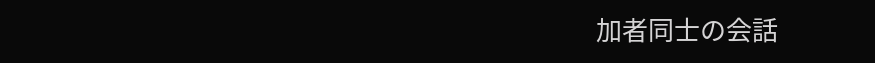加者同士の会話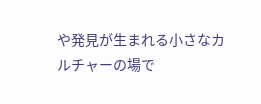や発見が生まれる小さなカルチャーの場で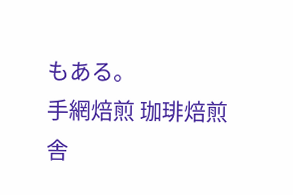もある。
手網焙煎 珈琲焙煎舎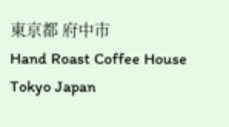東京都 府中市
Hand Roast Coffee House Tokyo Japan